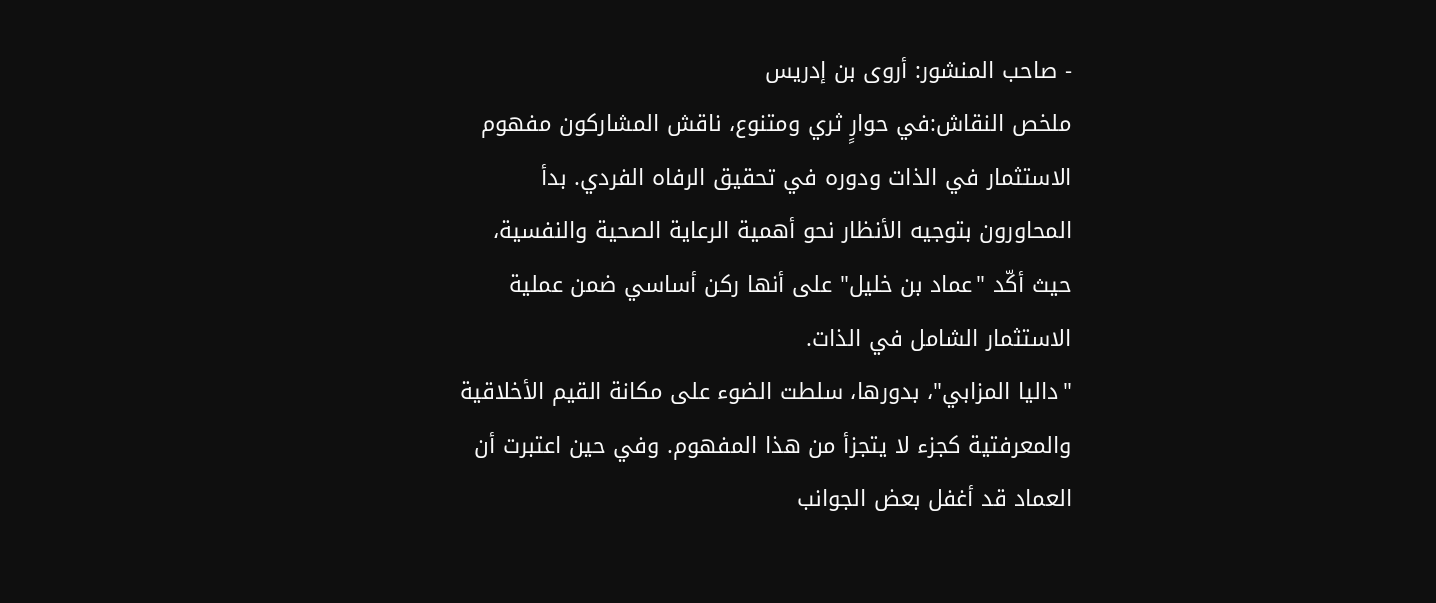- صاحب المنشور: أروى بن إدريس
ملخص النقاش:في حوارٍ ثري ومتنوع، ناقش المشاركون مفهوم الاستثمار في الذات ودوره في تحقيق الرفاه الفردي. بدأ المحاورون بتوجيه الأنظار نحو أهمية الرعاية الصحية والنفسية، حيث أكّد "عماد بن خليل" على أنها ركن أساسي ضمن عملية الاستثمار الشامل في الذات.
"داليا المزابي"، بدورها، سلطت الضوء على مكانة القيم الأخلاقية والمعرفتية كجزء لا يتجزأ من هذا المفهوم. وفي حين اعتبرت أن العماد قد أغفل بعض الجوانب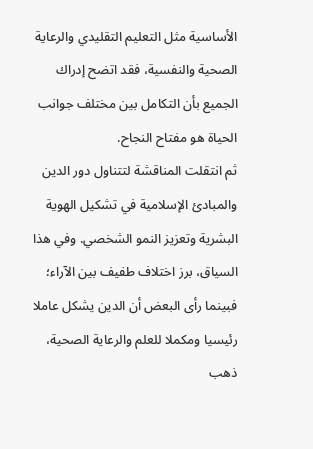الأساسية مثل التعليم التقليدي والرعاية الصحية والنفسية، فقد اتضح إدراك الجميع بأن التكامل بين مختلف جوانب الحياة هو مفتاح النجاح.
ثم انتقلت المناقشة لتتناول دور الدين والمبادئ الإسلامية في تشكيل الهوية البشرية وتعزيز النمو الشخصي. وفي هذا السياق، برز اختلاف طفيف بين الآراء؛ فبينما رأى البعض أن الدين يشكل عاملا رئيسيا ومكملا للعلم والرعاية الصحية، ذهب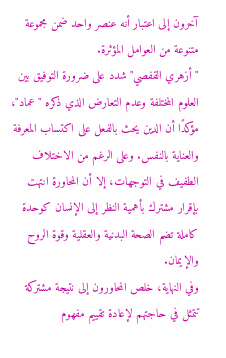آخرون إلى اعتبار أنه عنصر واحد ضمن مجموعة متنوعة من العوامل المؤثرة.
"أزهري القفصي" شدد على ضرورة التوفيق بين العلوم المختلفة وعدم التعارض الذي ذكره "عماد"، مؤكدًا أن الدين يحث بالفعل على اكتساب المعرفة والعناية بالنفس. وعلى الرغم من الاختلاف الطفيف في التوجهات، إلا أن المحاورة انتهت بإقرار مشترك بأهمية النظر إلى الإنسان كوحدة كاملة تضم الصحة البدنية والعقلية وقوة الروح والإيمان.
وفي النهاية، خلص المحاورون إلى نتيجة مشتركة تتمثل في حاجتهم لإعادة تقييم مفهوم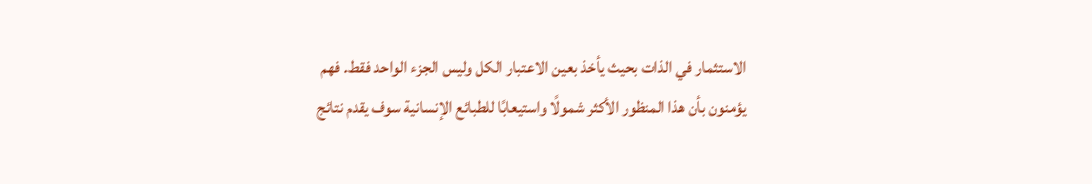الاستثمار في الذات بحيث يأخذ بعين الاعتبار الكل وليس الجزء الواحد فقط. فهم يؤمنون بأن هذا المنظور الأكثر شمولًا واستيعابًا للطبائع الإنسانية سوف يقدم نتائج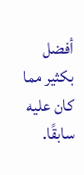أفضل بكثير مما كان عليه سابقًا.